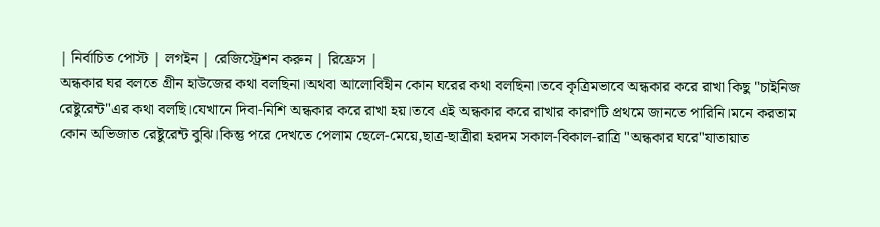| নির্বাচিত পোস্ট | লগইন | রেজিস্ট্রেশন করুন | রিফ্রেস |
অন্ধকার ঘর বলতে গ্রীন হাউজের কথা বলছিনা।অথবা আলোবিহীন কোন ঘরের কথা বলছিনা।তবে কৃত্রিমভাবে অন্ধকার করে রাখা কিছু "চাইনিজ রেষ্টুরেন্ট"এর কথা বলছি।যেখানে দিবা-নিশি অন্ধকার করে রাখা হয়।তবে এই অন্ধকার করে রাখার কারণটি প্রথমে জানতে পারিনি।মনে করতাম কোন অভিজাত রেষ্টুরেন্ট বুঝি।কিন্তু পরে দেখতে পেলাম ছেলে-মেয়ে,ছাত্র-ছাত্রীরা হরদম সকাল-বিকাল-রাত্রি "অন্ধকার ঘরে"যাতায়াত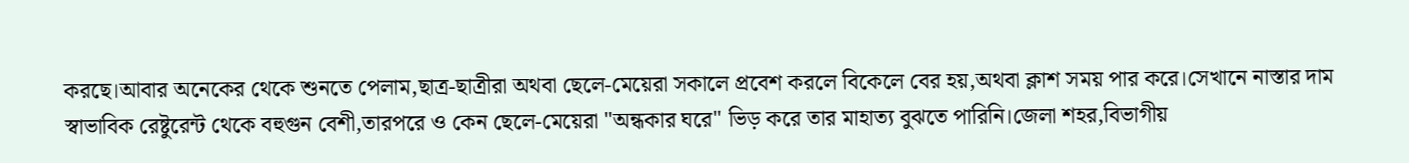করছে।আবার অনেকের থেকে শুনতে পেলাম,ছাত্র-ছাত্রীরা অথবা ছেলে-মেয়েরা সকালে প্রবেশ করলে বিকেলে বের হয়,অথবা ক্লাশ সময় পার করে।সেখানে নাস্তার দাম স্বাভাবিক রেষ্টুরেন্ট থেকে বহুগুন বেশী,তারপরে ও কেন ছেলে-মেয়েরা "অন্ধকার ঘরে" ভিড় করে তার মাহাত্য বুঝতে পারিনি।জেলা শহর,বিভাগীয়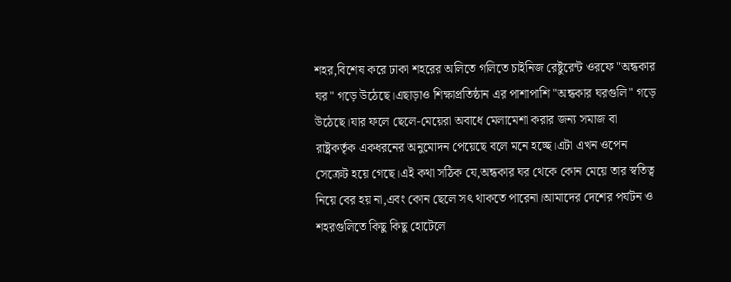শহর,বিশেষ করে ঢাকা শহরের অলিতে গলিতে চাইনিজ রেষ্টুরেন্ট ওরফে "অন্ধকার ঘর" গড়ে উঠেছে।এছাড়াও শিক্ষাপ্রতিষ্ঠান এর পাশাপাশি "অন্ধকার ঘরগুলি" গড়ে উঠেছে।যার ফলে ছেলে-মেয়েরা অবাধে মেলামেশা করার জন্য সমাজ বা রাষ্ট্রকর্তৃক একধরনের অনুমোদন পেয়েছে বলে মনে হচ্ছে।এটা এখন ওপেন সেক্রেট হয়ে গেছে।এই কথা সঠিক যে,অন্ধকার ঘর থেকে কোন মেয়ে তার স্বতিত্ব নিয়ে বের হয় না,এবং কোন ছেলে সৎ থাকতে পারেনা।আমাদের দেশের পর্যটন ও শহরগুলিতে কিছু কিছু হোটেলে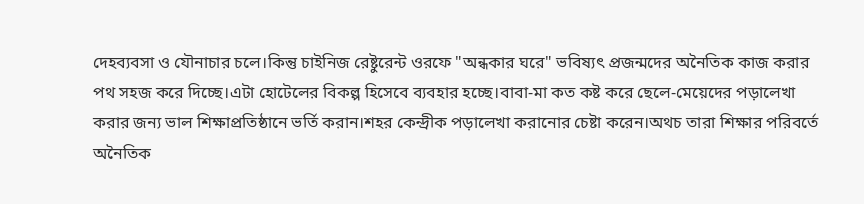দেহব্যবসা ও যৌনাচার চলে।কিন্তু চাইনিজ রেষ্টুরেন্ট ওরফে "অন্ধকার ঘরে" ভবিষ্যৎ প্রজন্মদের অনৈতিক কাজ করার পথ সহজ করে দিচ্ছে।এটা হোটেলের বিকল্প হিসেবে ব্যবহার হচ্ছে।বাবা-মা কত কষ্ট করে ছেলে-মেয়েদের পড়ালেখা করার জন্য ভাল শিক্ষাপ্রতিষ্ঠানে ভর্তি করান।শহর কেন্দ্রীক পড়ালেখা করানোর চেষ্টা করেন।অথচ তারা শিক্ষার পরিবর্তে অনৈতিক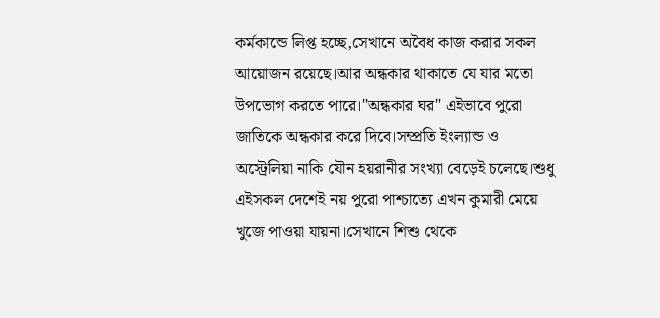কর্মকান্ডে লিপ্ত হচ্ছে,সেখানে অবৈধ কাজ করার সকল আয়োজন রয়েছে।আর অন্ধকার থাকাতে যে যার মতো উপভোগ করতে পারে।"অন্ধকার ঘর" এইভাবে পুরো জাতিকে অন্ধকার করে দিবে।সম্প্রতি ইংল্যান্ড ও অস্ট্রেলিয়া নাকি যৌন হয়রানীর সংখ্যা বেড়েই চলেছে।শুধু এইসকল দেশেই নয় পুরো পাশ্চাত্যে এখন কুমারী মেয়ে খুজে পাওয়া যায়না।সেখানে শিশু থেকে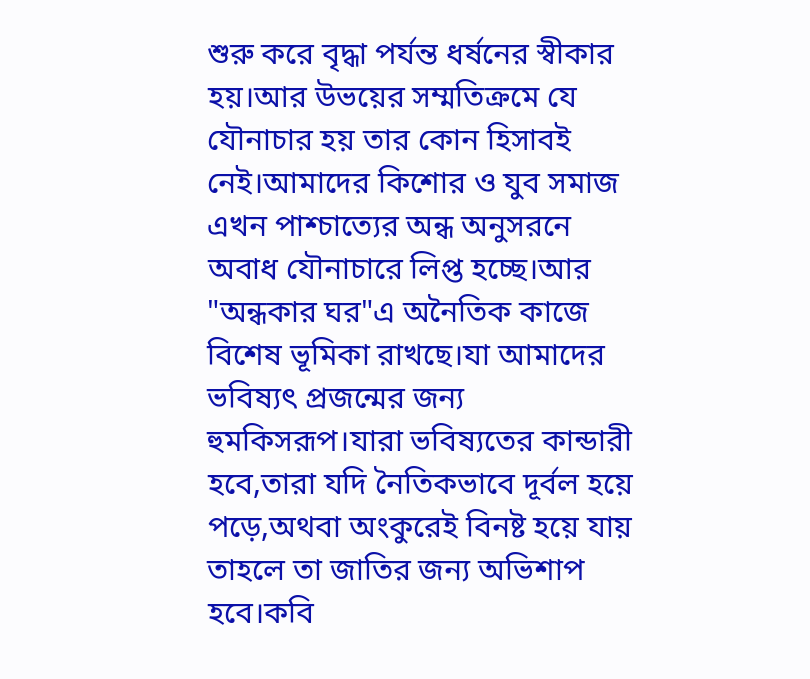শুরু করে বৃদ্ধা পর্যন্ত ধর্ষনের স্বীকার হয়।আর উভয়ের সম্মতিক্রমে যে যৌনাচার হয় তার কোন হিসাবই নেই।আমাদের কিশোর ও যুব সমাজ এখন পাশ্চাত্যের অন্ধ অনুসরনে অবাধ যৌনাচারে লিপ্ত হচ্ছে।আর "অন্ধকার ঘর"এ অনৈতিক কাজে বিশেষ ভূমিকা রাখছে।যা আমাদের ভবিষ্যৎ প্রজন্মের জন্য হুমকিসরূপ।যারা ভবিষ্যতের কান্ডারী হবে,তারা যদি নৈতিকভাবে দূর্বল হয়ে পড়ে,অথবা অংকুরেই বিনষ্ট হয়ে যায় তাহলে তা জাতির জন্য অভিশাপ হবে।কবি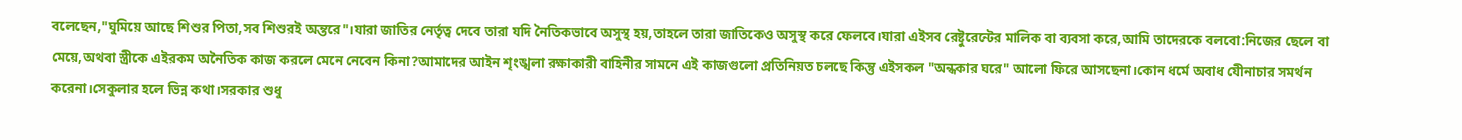বলেছেন,"ঘুমিয়ে আছে শিশুর পিতা,সব শিশুরই অন্তরে"।যারা জাতির নের্তৃত্ব দেবে তারা যদি নৈতিকভাবে অসুস্থ হয়,তাহলে তারা জাতিকেও অসুস্থ করে ফেলবে।যারা এইসব রেষ্টুরেন্টের মালিক বা ব্যবসা করে,আমি তাদেরকে বলবো:নিজের ছেলে বা মেয়ে,অথবা স্ত্রীকে এইরকম অনৈতিক কাজ করলে মেনে নেবেন কিনা?আমাদের আইন শৃংঙ্খলা রক্ষাকারী বাহিনীর সামনে এই কাজগুলো প্রতিনিয়ত চলছে কিন্তু এইসকল "অন্ধকার ঘরে" আলো ফিরে আসছেনা।কোন ধর্মে অবাধ যেীনাচার সমর্থন করেনা।সেকুলার হলে ভিন্ন কথা।সরকার শুধু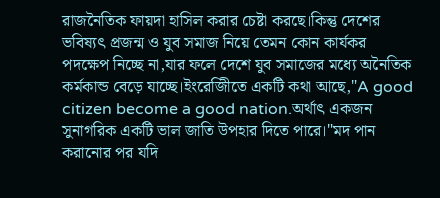রাজনৈতিক ফায়দা হাসিল করার চেষ্টা করছে।কিন্তু দেশের ভবিষ্যৎ প্রজন্ম ও যুব সমাজ নিয়ে তেমন কোন কার্যকর পদক্ষেপ নিচ্ছে না,যার ফলে দেশে যুব সমাজের মধ্যে অনৈতিক কর্মকান্ড বেড়ে যাচ্ছে।ইংরেজিীতে একটি কথা আছে,"A good citizen become a good nation.অর্থাৎ একজন সুনাগরিক একটি ভাল জাতি উপহার দিতে পারে।"মদ পান করানোর পর যদি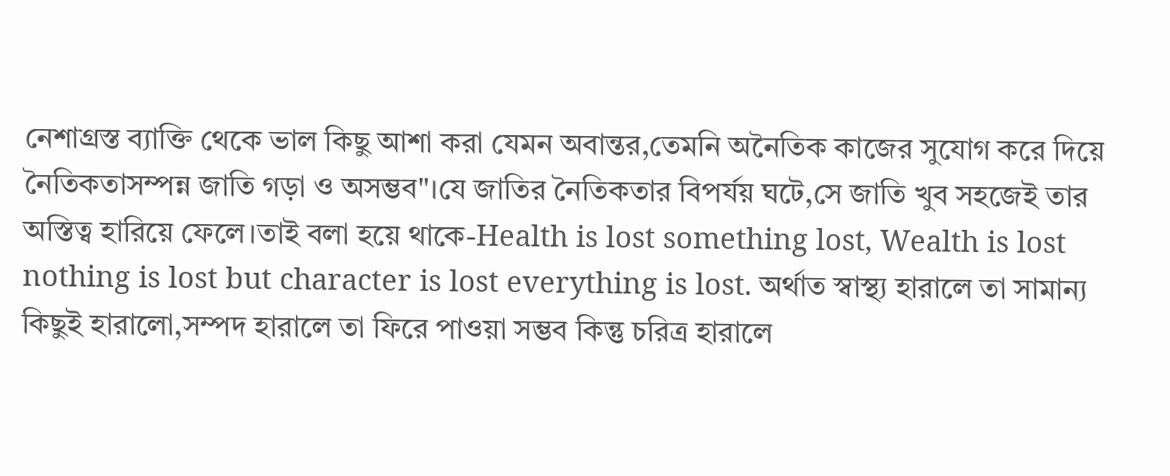নেশাগ্রস্ত ব্যাক্তি থেকে ভাল কিছু আশা করা যেমন অবান্তর,তেমনি অনৈতিক কাজের সুযোগ করে দিয়ে নৈতিকতাসম্পন্ন জাতি গড়া ও অসম্ভব"।যে জাতির নৈতিকতার বিপর্যয় ঘটে,সে জাতি খুব সহজেই তার অস্তিত্ব হারিয়ে ফেলে।তাই বলা হয়ে থাকে-Health is lost something lost, Wealth is lost nothing is lost but character is lost everything is lost. অর্থাত স্বাস্থ্য হারালে তা সামান্য কিছুই হারালো,সম্পদ হারালে তা ফিরে পাওয়া সম্ভব কিন্তু চরিত্র হারালে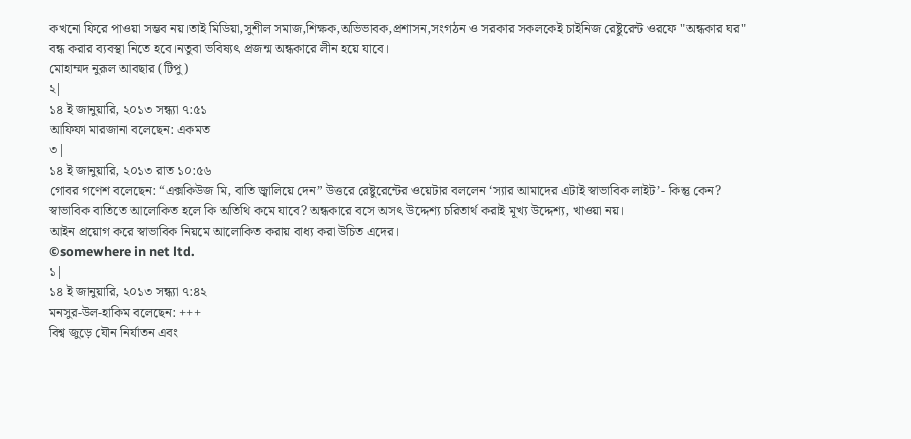কখনো ফিরে পাওয়া সম্ভব নয়।তাই মিডিয়া,সুশীল সমাজ,শিক্ষক,অভিভাবক,প্রশাসন,সংগঠন ও সরকার সকলকেই চাইনিজ রেষ্টুরেন্ট ওরফে "অন্ধকার ঘর" বন্ধ করার ব্যবস্থা নিতে হবে।নতুবা ভবিষ্যৎ প্রজন্ম অন্ধকারে লীন হয়ে যাবে।
মোহাম্মদ নুরূল আবছার (টিপু)
২|
১৪ ই জানুয়ারি, ২০১৩ সন্ধ্যা ৭:৫১
আফিফা মারজানা বলেছেন: একমত
৩|
১৪ ই জানুয়ারি, ২০১৩ রাত ১০:৫৬
গোবর গণেশ বলেছেন: “এক্সকিউজ মি, বাতি জ্বালিয়ে দেন” উত্তরে রেষ্টুরেন্টের ওয়েটার বললেন ‘স্যার আমাদের এটাই স্বাভাবিক লাইট’- কিন্তু কেন? স্বাভাবিক বাতিতে আলোকিত হলে কি অতিথি কমে যাবে? অন্ধকারে বসে অসৎ উদ্দেশ্য চরিতার্থ করাই মূখ্য উদ্দেশ্য, খাওয়া নয়।
আইন প্রয়োগ করে স্বাভাবিক নিয়মে আলোকিত করায় বাধ্য করা উচিত এদের।
©somewhere in net ltd.
১|
১৪ ই জানুয়ারি, ২০১৩ সন্ধ্যা ৭:৪২
মনসুর-উল-হাকিম বলেছেন: +++
বিশ্ব জুড়ে যৌন নির্যাতন এবং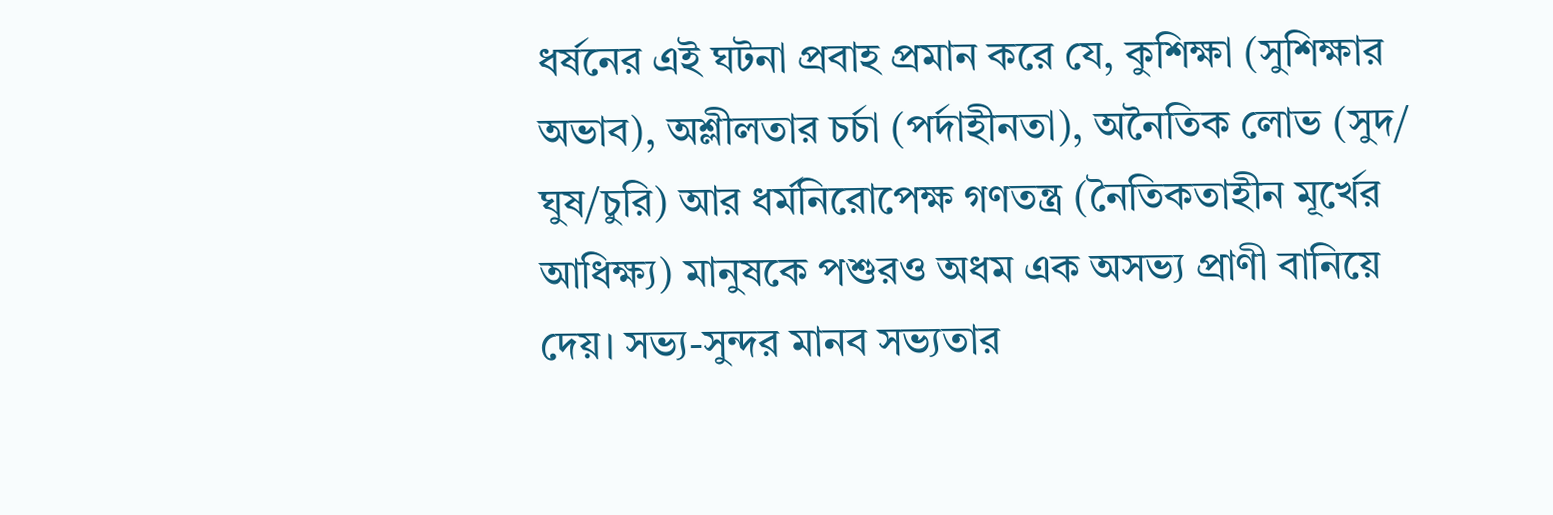ধর্ষনের এই ঘটনা প্রবাহ প্রমান করে যে, কুশিক্ষা (সুশিক্ষার অভাব), অশ্লীলতার চর্চা (পর্দাহীনতা), অনৈতিক লোভ (সুদ/ ঘুষ/চুরি) আর ধর্মনিরোপেক্ষ গণতন্ত্র (নৈতিকতাহীন মূর্খের আধিক্ষ্য) মানুষকে পশুরও অধম এক অসভ্য প্রাণী বানিয়ে দেয়। সভ্য-সুন্দর মানব সভ্যতার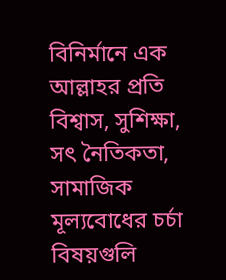বিনির্মানে এক আল্লাহর প্রতি বিশ্বাস, সুশিক্ষা, সৎ নৈতিকতা, সামাজিক মূল্যবোধের চর্চা বিষয়গুলি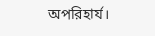অপরিহার্য।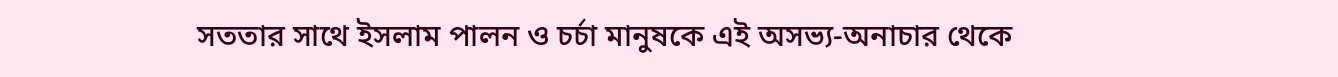সততার সাথে ইসলাম পালন ও চর্চা মানুষকে এই অসভ্য-অনাচার থেকে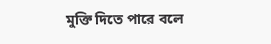মুক্তি দিতে পারে বলে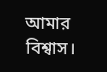আমার বিশ্বাস।